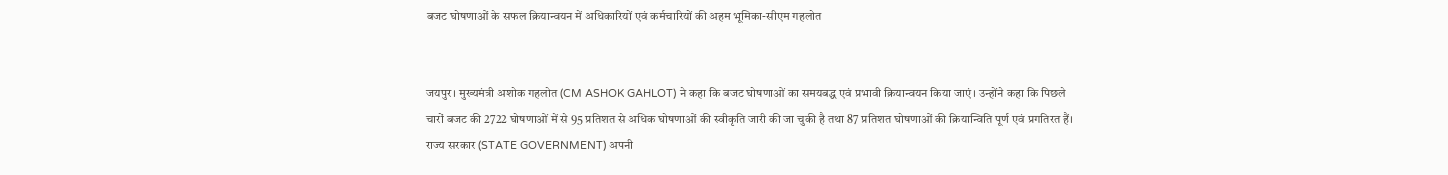बजट घोषणाओं के सफल क्रियान्वयन में अधिकारियों एवं कर्मचारियों की अहम भूमिका-सीएम गहलोत


जयपुर। मुख्यमंत्री अशोक गहलोत (CM ASHOK GAHLOT) ने कहा कि बजट घोषणाओं का समयबद्ध एवं प्रभावी क्रियान्वयन किया जाएं। उन्होंने कहा कि पिछले चारों बजट की 2722 घोषणाओं में से 95 प्रतिशत से अधिक घोषणाओं की स्वीकृति जारी की जा चुकी है तथा 87 प्रतिशत घोषणाओं की क्रियान्विति पूर्ण एवं प्रगतिरत हैं। राज्य सरकार (STATE GOVERNMENT) अपनी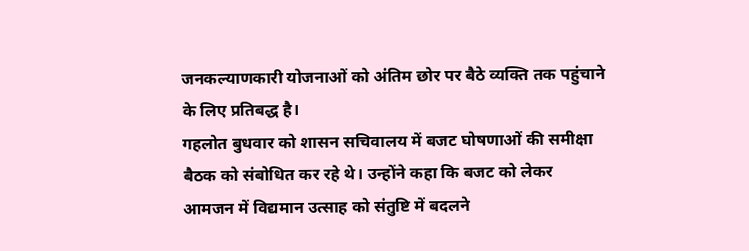जनकल्याणकारी योजनाओं को अंतिम छोर पर बैठे व्यक्ति तक पहुंचाने के लिए प्रतिबद्ध है।
गहलोत बुधवार को शासन सचिवालय में बजट घोषणाओं की समीक्षा बैठक को संबोधित कर रहे थे। उन्होंने कहा कि बजट को लेकर आमजन में विद्यमान उत्साह को संतुष्टि में बदलने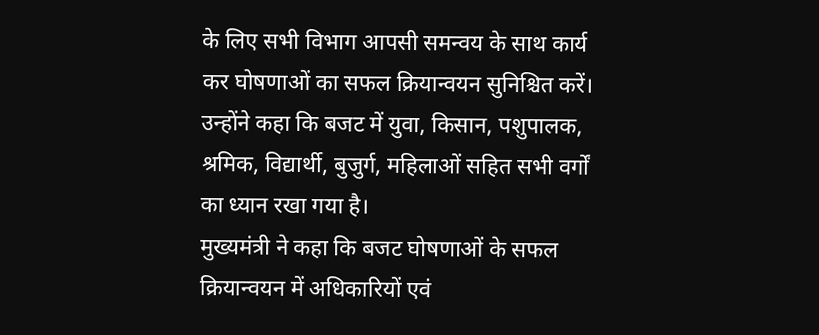के लिए सभी विभाग आपसी समन्वय के साथ कार्य कर घोषणाओं का सफल क्रियान्वयन सुनिश्चित करें। उन्होंने कहा कि बजट में युवा, किसान, पशुपालक, श्रमिक, विद्यार्थी, बुजुर्ग, महिलाओं सहित सभी वर्गों का ध्यान रखा गया है।
मुख्यमंत्री ने कहा कि बजट घोषणाओं के सफल क्रियान्वयन में अधिकारियों एवं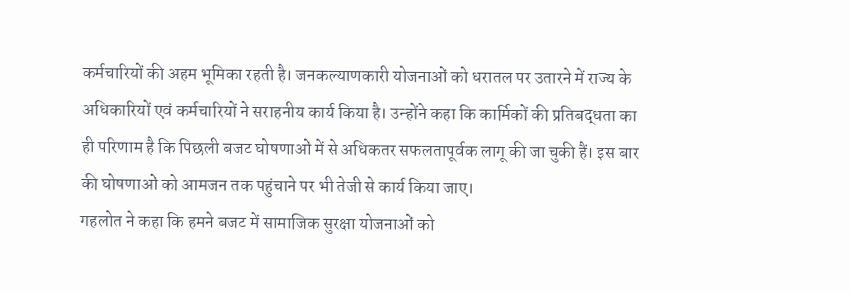कर्मचारियों की अहम भूमिका रहती है। जनकल्याणकारी योजनाओं को धरातल पर उतारने में राज्य के अधिकारियों एवं कर्मचारियों ने सराहनीय कार्य किया है। उन्होंने कहा कि कार्मिकों की प्रतिबद्धता का ही परिणाम है कि पिछली बजट घोषणाओं में से अधिकतर सफलतापूर्वक लागू की जा चुकी हैं। इस बार की घोषणाओं को आमजन तक पहुंचाने पर भी तेजी से कार्य किया जाए।
गहलोत ने कहा कि हमने बजट में सामाजिक सुरक्षा योजनाओं को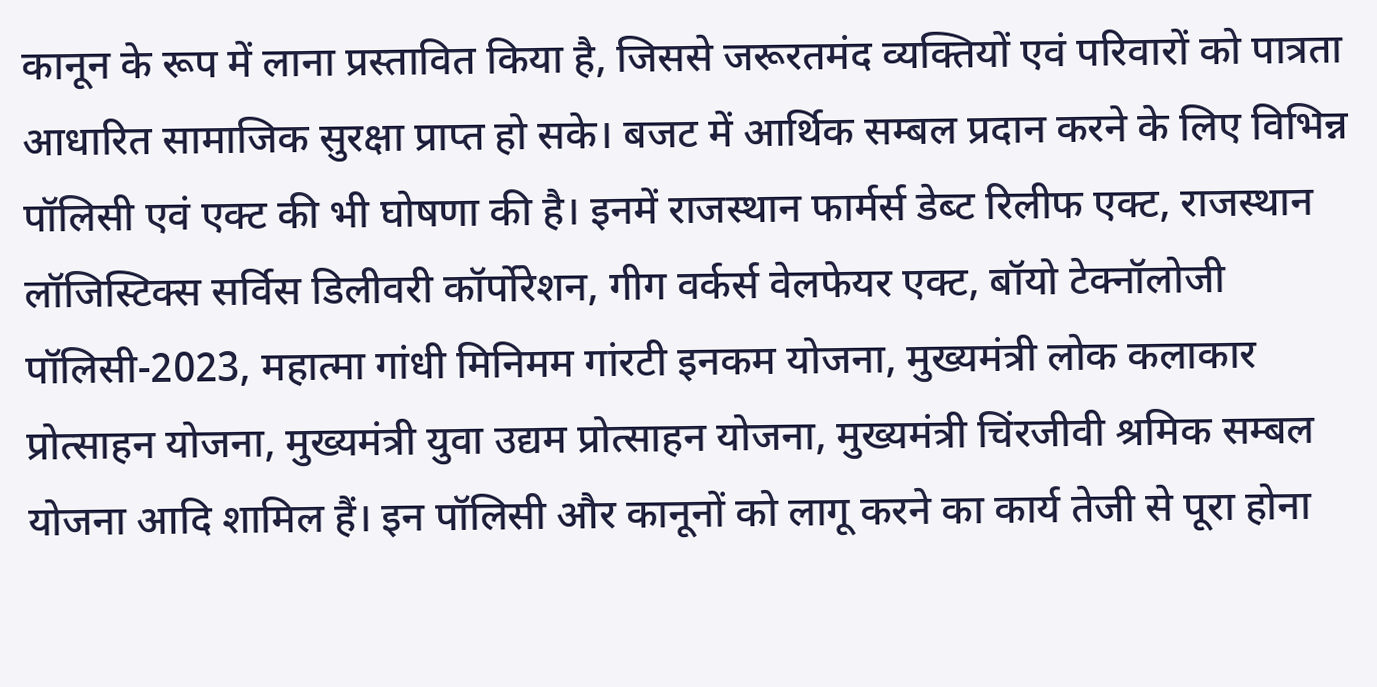कानून के रूप में लाना प्रस्तावित किया है, जिससे जरूरतमंद व्यक्तियों एवं परिवारों को पात्रता आधारित सामाजिक सुरक्षा प्राप्त हो सके। बजट में आर्थिक सम्बल प्रदान करने के लिए विभिन्न पॉलिसी एवं एक्ट की भी घोषणा की है। इनमें राजस्थान फार्मर्स डेब्ट रिलीफ एक्ट, राजस्थान लॉजिस्टिक्स सर्विस डिलीवरी कॉर्पोरेशन, गीग वर्कर्स वेलफेयर एक्ट, बॉयो टेक्नॉलोजी पॉलिसी-2023, महात्मा गांधी मिनिमम गांरटी इनकम योजना, मुख्यमंत्री लोक कलाकार प्रोत्साहन योजना, मुख्यमंत्री युवा उद्यम प्रोत्साहन योजना, मुख्यमंत्री चिंरजीवी श्रमिक सम्बल योजना आदि शामिल हैं। इन पॉलिसी और कानूनों को लागू करने का कार्य तेजी से पूरा होना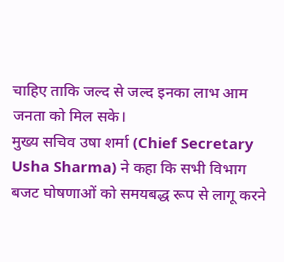चाहिए ताकि जल्द से जल्द इनका लाभ आम जनता को मिल सके।
मुख्य सचिव उषा शर्मा (Chief Secretary Usha Sharma) ने कहा कि सभी विभाग बजट घोषणाओं को समयबद्ध रूप से लागू करने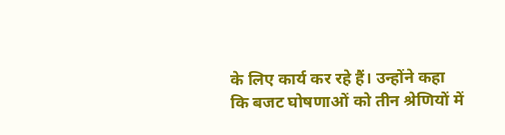के लिए कार्य कर रहे हैं। उन्होंने कहा कि बजट घोषणाओं को तीन श्रेणियों में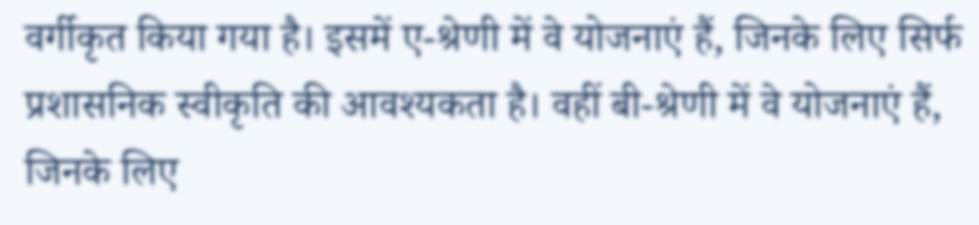वर्गीकृत किया गया है। इसमें ए-श्रेणी में वे योजनाएं हैं, जिनके लिए सिर्फ प्रशासनिक स्वीकृति की आवश्यकता है। वहीं बी-श्रेणी में वे योजनाएं हैं, जिनके लिए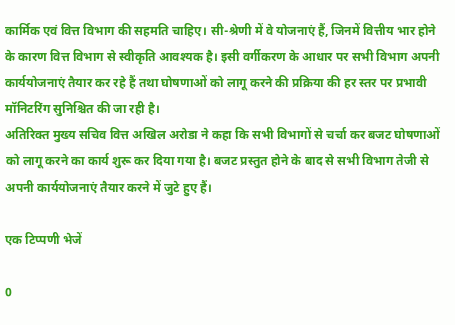कार्मिक एवं वित्त विभाग की सहमति चाहिए। सी-श्रेणी में वे योजनाएं हैं, जिनमें वित्तीय भार होने के कारण वित्त विभाग से स्वीकृति आवश्यक है। इसी वर्गीकरण के आधार पर सभी विभाग अपनी कार्ययोजनाएं तैयार कर रहे हैं तथा घोषणाओं को लागू करने की प्रक्रिया की हर स्तर पर प्रभावी मॉनिटरिंग सुनिश्चित की जा रही है।
अतिरिक्त मुख्य सचिव वित्त अखिल अरोडा ने कहा कि सभी विभागों से चर्चा कर बजट घोषणाओं को लागू करने का कार्य शुरू कर दिया गया है। बजट प्रस्तुत होने के बाद से सभी विभाग तेजी से अपनी कार्ययोजनाएं तैयार करने में जुटे हुए हैं।

एक टिप्पणी भेजें

0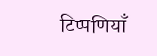टिप्पणियाँ